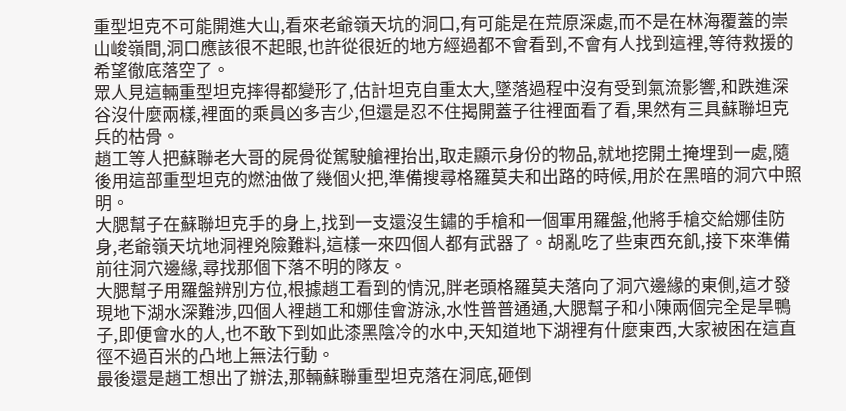重型坦克不可能開進大山,看來老爺嶺天坑的洞口,有可能是在荒原深處,而不是在林海覆蓋的崇山峻嶺間,洞口應該很不起眼,也許從很近的地方經過都不會看到,不會有人找到這裡,等待救援的希望徹底落空了。
眾人見這輛重型坦克摔得都變形了,估計坦克自重太大,墜落過程中沒有受到氣流影響,和跌進深谷沒什麼兩樣,裡面的乘員凶多吉少,但還是忍不住揭開蓋子往裡面看了看,果然有三具蘇聯坦克兵的枯骨。
趙工等人把蘇聯老大哥的屍骨從駕駛艙裡抬出,取走顯示身份的物品,就地挖開土掩埋到一處,隨後用這部重型坦克的燃油做了幾個火把,準備搜尋格羅莫夫和出路的時候,用於在黑暗的洞穴中照明。
大腮幫子在蘇聯坦克手的身上,找到一支還沒生鏽的手槍和一個軍用羅盤,他將手槍交給娜佳防身,老爺嶺天坑地洞裡兇險難料,這樣一來四個人都有武器了。胡亂吃了些東西充飢,接下來準備前往洞穴邊緣,尋找那個下落不明的隊友。
大腮幫子用羅盤辨別方位,根據趙工看到的情況,胖老頭格羅莫夫落向了洞穴邊緣的東側,這才發現地下湖水深難涉,四個人裡趙工和娜佳會游泳,水性普普通通,大腮幫子和小陳兩個完全是旱鴨子,即便會水的人,也不敢下到如此漆黑陰冷的水中,天知道地下湖裡有什麼東西,大家被困在這直徑不過百米的凸地上無法行動。
最後還是趙工想出了辦法,那輛蘇聯重型坦克落在洞底,砸倒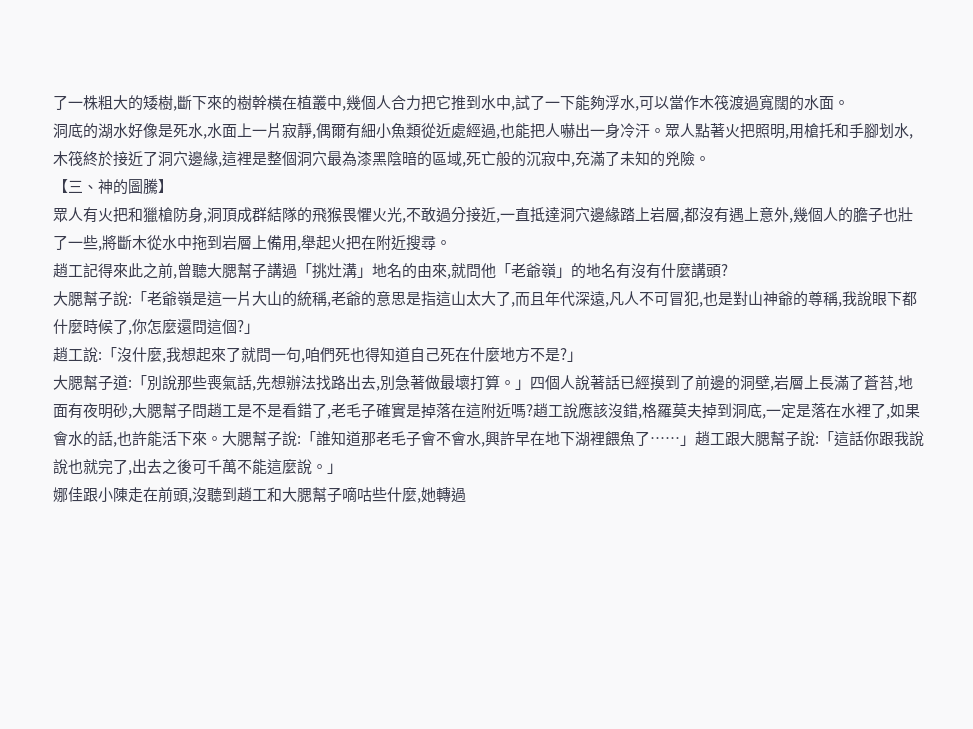了一株粗大的矮樹,斷下來的樹幹橫在植叢中,幾個人合力把它推到水中,試了一下能夠浮水,可以當作木筏渡過寬闊的水面。
洞底的湖水好像是死水,水面上一片寂靜,偶爾有細小魚類從近處經過,也能把人嚇出一身冷汗。眾人點著火把照明,用槍托和手腳划水,木筏終於接近了洞穴邊緣,這裡是整個洞穴最為漆黑陰暗的區域,死亡般的沉寂中,充滿了未知的兇險。
【三、神的圖騰】
眾人有火把和獵槍防身,洞頂成群結隊的飛猴畏懼火光,不敢過分接近,一直抵達洞穴邊緣踏上岩層,都沒有遇上意外,幾個人的膽子也壯了一些,將斷木從水中拖到岩層上備用,舉起火把在附近搜尋。
趙工記得來此之前,曾聽大腮幫子講過「挑灶溝」地名的由來,就問他「老爺嶺」的地名有沒有什麼講頭?
大腮幫子說:「老爺嶺是這一片大山的統稱,老爺的意思是指這山太大了,而且年代深遠,凡人不可冒犯,也是對山神爺的尊稱,我說眼下都什麼時候了,你怎麼還問這個?」
趙工說:「沒什麼,我想起來了就問一句,咱們死也得知道自己死在什麼地方不是?」
大腮幫子道:「別說那些喪氣話,先想辦法找路出去,別急著做最壞打算。」四個人說著話已經摸到了前邊的洞壁,岩層上長滿了蒼苔,地面有夜明砂,大腮幫子問趙工是不是看錯了,老毛子確實是掉落在這附近嗎?趙工說應該沒錯,格羅莫夫掉到洞底,一定是落在水裡了,如果會水的話,也許能活下來。大腮幫子說:「誰知道那老毛子會不會水,興許早在地下湖裡餵魚了……」趙工跟大腮幫子說:「這話你跟我說說也就完了,出去之後可千萬不能這麼說。」
娜佳跟小陳走在前頭,沒聽到趙工和大腮幫子嘀咕些什麼,她轉過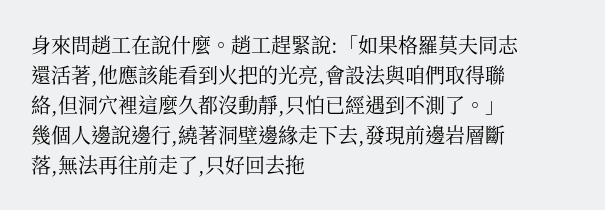身來問趙工在說什麼。趙工趕緊說:「如果格羅莫夫同志還活著,他應該能看到火把的光亮,會設法與咱們取得聯絡,但洞穴裡這麼久都沒動靜,只怕已經遇到不測了。」
幾個人邊說邊行,繞著洞壁邊緣走下去,發現前邊岩層斷落,無法再往前走了,只好回去拖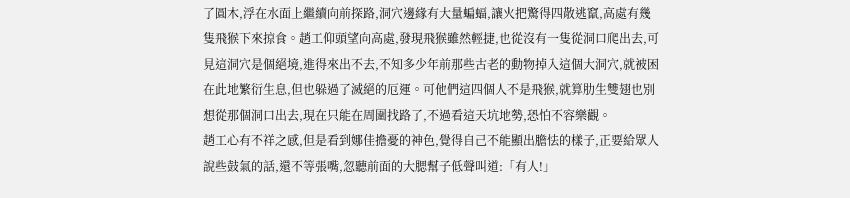了圓木,浮在水面上繼續向前探路,洞穴邊緣有大量蝙蝠,讓火把驚得四散逃竄,高處有幾隻飛猴下來掠食。趙工仰頭望向高處,發現飛猴雖然輕捷,也從沒有一隻從洞口爬出去,可見這洞穴是個絕境,進得來出不去,不知多少年前那些古老的動物掉入這個大洞穴,就被困在此地繁衍生息,但也躲過了滅絕的厄運。可他們這四個人不是飛猴,就算肋生雙翅也別想從那個洞口出去,現在只能在周圍找路了,不過看這天坑地勢,恐怕不容樂觀。
趙工心有不祥之感,但是看到娜佳擔憂的神色,覺得自己不能顯出膽怯的樣子,正要給眾人說些鼓氣的話,還不等張嘴,忽聽前面的大腮幫子低聲叫道:「有人!」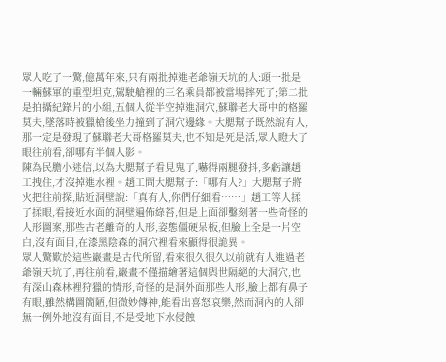眾人吃了一驚,億萬年來,只有兩批掉進老爺嶺天坑的人:頭一批是一輛蘇軍的重型坦克,駕駛艙裡的三名乘員都被當場摔死了;第二批是拍攝紀錄片的小組,五個人從半空掉進洞穴,蘇聯老大哥中的格羅莫夫,墜落時被獵槍後坐力撞到了洞穴邊緣。大腮幫子既然說有人,那一定是發現了蘇聯老大哥格羅莫夫,也不知是死是活,眾人瞪大了眼往前看,卻哪有半個人影。
陳為民膽小迷信,以為大腮幫子看見鬼了,嚇得兩腿發抖,多虧讓趙工拽住,才沒掉進水裡。趙工問大腮幫子:「哪有人?」大腮幫子將火把往前探,貼近洞壁說:「真有人,你們仔細看……」趙工等人揉了揉眼,看接近水面的洞壁遍佈綠苔,但是上面卻鑿刻著一些奇怪的人形圖案,那些古老離奇的人形,姿態僵硬呆板,但臉上全是一片空白,沒有面目,在漆黑陰森的洞穴裡看來顯得很詭異。
眾人驚歎於這些巖畫是古代所留,看來很久很久以前就有人進過老爺嶺天坑了,再往前看,巖畫不僅描繪著這個與世隔絕的大洞穴,也有深山森林裡狩獵的情形,奇怪的是洞外面那些人形,臉上都有鼻子有眼,雖然構圖簡陋,但微妙傳神,能看出喜怒哀樂,然而洞內的人卻無一例外地沒有面目,不是受地下水侵蝕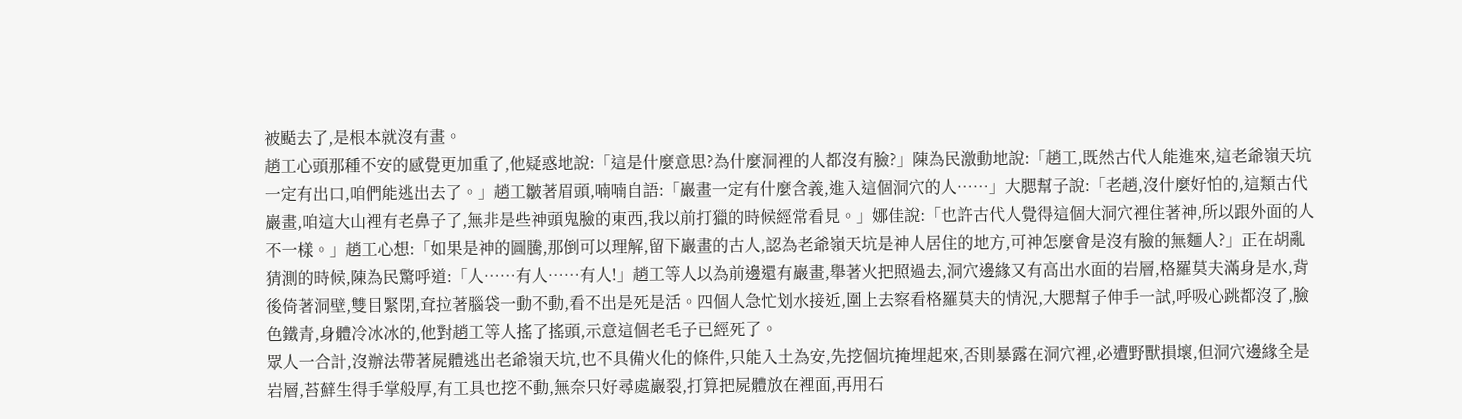被颳去了,是根本就沒有畫。
趙工心頭那種不安的感覺更加重了,他疑惑地說:「這是什麼意思?為什麼洞裡的人都沒有臉?」陳為民激動地說:「趙工,既然古代人能進來,這老爺嶺天坑一定有出口,咱們能逃出去了。」趙工皺著眉頭,喃喃自語:「巖畫一定有什麼含義,進入這個洞穴的人……」大腮幫子說:「老趙,沒什麼好怕的,這類古代巖畫,咱這大山裡有老鼻子了,無非是些神頭鬼臉的東西,我以前打獵的時候經常看見。」娜佳說:「也許古代人覺得這個大洞穴裡住著神,所以跟外面的人不一樣。」趙工心想:「如果是神的圖騰,那倒可以理解,留下巖畫的古人,認為老爺嶺天坑是神人居住的地方,可神怎麼會是沒有臉的無麵人?」正在胡亂猜測的時候,陳為民驚呼道:「人……有人……有人!」趙工等人以為前邊還有巖畫,舉著火把照過去,洞穴邊緣又有高出水面的岩層,格羅莫夫滿身是水,背後倚著洞壁,雙目緊閉,耷拉著腦袋一動不動,看不出是死是活。四個人急忙划水接近,圍上去察看格羅莫夫的情況,大腮幫子伸手一試,呼吸心跳都沒了,臉色鐵青,身體冷冰冰的,他對趙工等人搖了搖頭,示意這個老毛子已經死了。
眾人一合計,沒辦法帶著屍體逃出老爺嶺天坑,也不具備火化的條件,只能入土為安,先挖個坑掩埋起來,否則暴露在洞穴裡,必遭野獸損壞,但洞穴邊緣全是岩層,苔蘚生得手掌般厚,有工具也挖不動,無奈只好尋處巖裂,打算把屍體放在裡面,再用石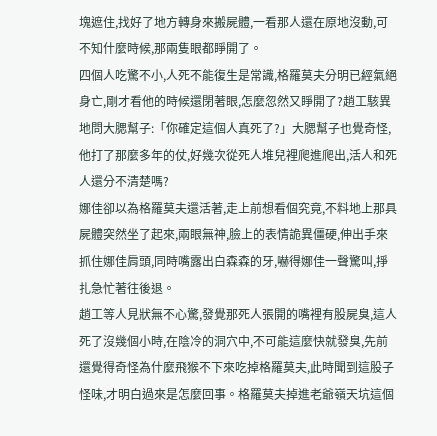塊遮住,找好了地方轉身來搬屍體,一看那人還在原地沒動,可不知什麼時候,那兩隻眼都睜開了。
四個人吃驚不小,人死不能復生是常識,格羅莫夫分明已經氣絕身亡,剛才看他的時候還閉著眼,怎麼忽然又睜開了?趙工駭異地問大腮幫子:「你確定這個人真死了?」大腮幫子也覺奇怪,他打了那麼多年的仗,好幾次從死人堆兒裡爬進爬出,活人和死人還分不清楚嗎?
娜佳卻以為格羅莫夫還活著,走上前想看個究竟,不料地上那具屍體突然坐了起來,兩眼無神,臉上的表情詭異僵硬,伸出手來抓住娜佳肩頭,同時嘴露出白森森的牙,嚇得娜佳一聲驚叫,掙扎急忙著往後退。
趙工等人見狀無不心驚,發覺那死人張開的嘴裡有股屍臭,這人死了沒幾個小時,在陰冷的洞穴中,不可能這麼快就發臭,先前還覺得奇怪為什麼飛猴不下來吃掉格羅莫夫,此時聞到這股子怪味,才明白過來是怎麼回事。格羅莫夫掉進老爺嶺天坑這個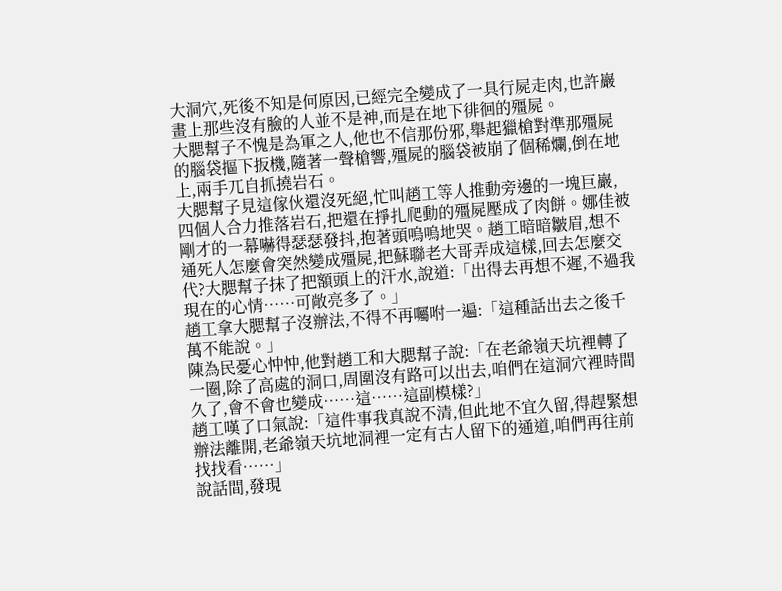大洞穴,死後不知是何原因,已經完全變成了一具行屍走肉,也許巖畫上那些沒有臉的人並不是神,而是在地下徘徊的殭屍。
大腮幫子不愧是為軍之人,他也不信那份邪,舉起獵槍對準那殭屍的腦袋摳下扳機,隨著一聲槍響,殭屍的腦袋被崩了個稀爛,倒在地上,兩手兀自抓撓岩石。
大腮幫子見這傢伙還沒死絕,忙叫趙工等人推動旁邊的一塊巨巖,四個人合力推落岩石,把還在掙扎爬動的殭屍壓成了肉餅。娜佳被剛才的一幕嚇得瑟瑟發抖,抱著頭嗚嗚地哭。趙工暗暗皺眉,想不通死人怎麼會突然變成殭屍,把蘇聯老大哥弄成這樣,回去怎麼交代?大腮幫子抹了把額頭上的汗水,說道:「出得去再想不遲,不過我現在的心情……可敞亮多了。」
趙工拿大腮幫子沒辦法,不得不再囑咐一遍:「這種話出去之後千萬不能說。」
陳為民憂心忡忡,他對趙工和大腮幫子說:「在老爺嶺天坑裡轉了一圈,除了高處的洞口,周圍沒有路可以出去,咱們在這洞穴裡時間久了,會不會也變成……這……這副模樣?」
趙工嘆了口氣說:「這件事我真說不清,但此地不宜久留,得趕緊想辦法離開,老爺嶺天坑地洞裡一定有古人留下的通道,咱們再往前找找看……」
說話間,發現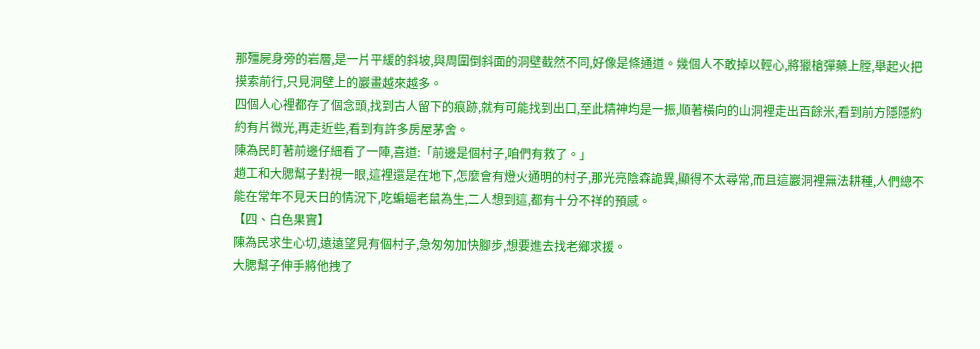那殭屍身旁的岩層,是一片平緩的斜坡,與周圍倒斜面的洞壁截然不同,好像是條通道。幾個人不敢掉以輕心,將獵槍彈藥上膛,舉起火把摸索前行,只見洞壁上的巖畫越來越多。
四個人心裡都存了個念頭,找到古人留下的痕跡,就有可能找到出口,至此精神均是一振,順著橫向的山洞裡走出百餘米,看到前方隱隱約約有片微光,再走近些,看到有許多房屋茅舍。
陳為民盯著前邊仔細看了一陣,喜道:「前邊是個村子,咱們有救了。」
趙工和大腮幫子對視一眼,這裡還是在地下,怎麼會有燈火通明的村子,那光亮陰森詭異,顯得不太尋常,而且這巖洞裡無法耕種,人們總不能在常年不見天日的情況下,吃蝙蝠老鼠為生,二人想到這,都有十分不祥的預感。
【四、白色果實】
陳為民求生心切,遠遠望見有個村子,急匆匆加快腳步,想要進去找老鄉求援。
大腮幫子伸手將他拽了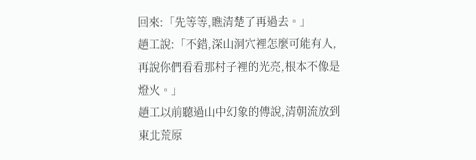回來:「先等等,瞧清楚了再過去。」
趙工說:「不錯,深山洞穴裡怎麼可能有人,再說你們看看那村子裡的光亮,根本不像是燈火。」
趙工以前聽過山中幻象的傳說,清朝流放到東北荒原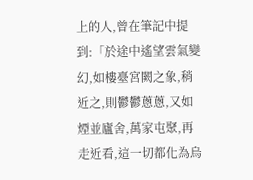上的人,曾在筆記中提到:「於途中遙望雲氣變幻,如樓臺宮闕之象,稍近之,則鬱鬱蔥蔥,又如煙並廬舍,萬家屯聚,再走近看,這一切都化為烏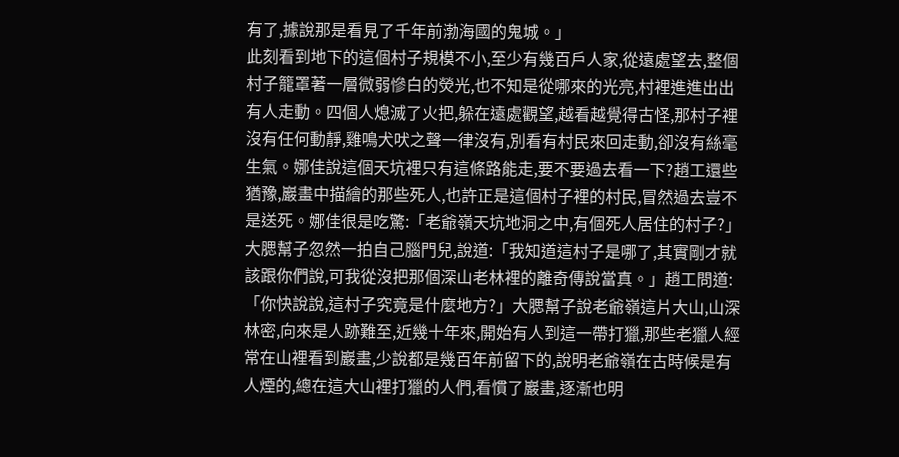有了,據說那是看見了千年前渤海國的鬼城。」
此刻看到地下的這個村子規模不小,至少有幾百戶人家,從遠處望去,整個村子籠罩著一層微弱慘白的熒光,也不知是從哪來的光亮,村裡進進出出有人走動。四個人熄滅了火把,躲在遠處觀望,越看越覺得古怪,那村子裡沒有任何動靜,雞鳴犬吠之聲一律沒有,別看有村民來回走動,卻沒有絲毫生氣。娜佳說這個天坑裡只有這條路能走,要不要過去看一下?趙工還些猶豫,巖畫中描繪的那些死人,也許正是這個村子裡的村民,冒然過去豈不是送死。娜佳很是吃驚:「老爺嶺天坑地洞之中,有個死人居住的村子?」大腮幫子忽然一拍自己腦門兒,說道:「我知道這村子是哪了,其實剛才就該跟你們說,可我從沒把那個深山老林裡的離奇傳說當真。」趙工問道:「你快說說,這村子究竟是什麼地方?」大腮幫子說老爺嶺這片大山,山深林密,向來是人跡難至,近幾十年來,開始有人到這一帶打獵,那些老獵人經常在山裡看到巖畫,少說都是幾百年前留下的,說明老爺嶺在古時候是有人煙的,總在這大山裡打獵的人們,看慣了巖畫,逐漸也明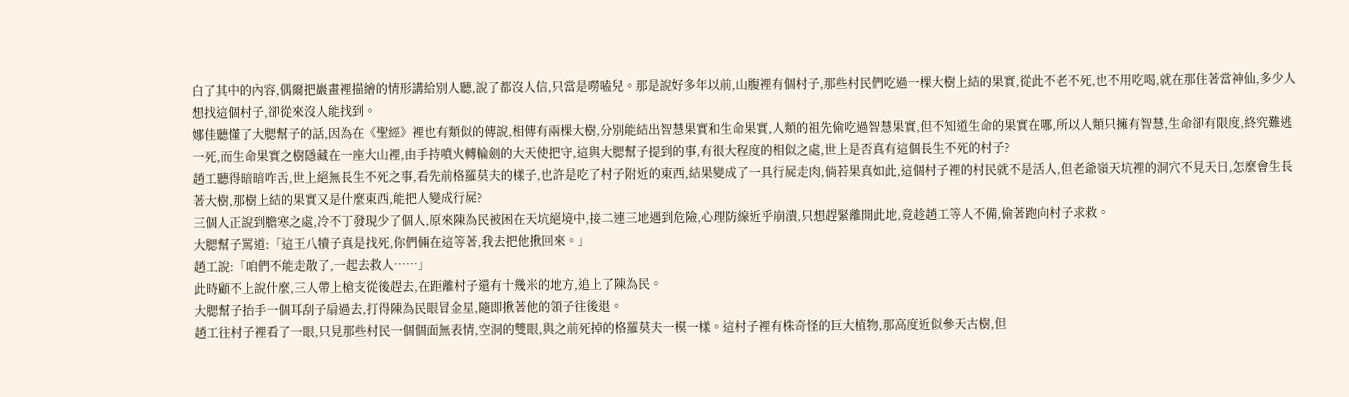白了其中的內容,偶爾把巖畫裡描繪的情形講給別人聽,說了都沒人信,只當是嘮嗑兒。那是說好多年以前,山腹裡有個村子,那些村民們吃過一棵大樹上結的果實,從此不老不死,也不用吃喝,就在那住著當神仙,多少人想找這個村子,卻從來沒人能找到。
娜佳聽懂了大腮幫子的話,因為在《聖經》裡也有類似的傳說,相傳有兩棵大樹,分別能結出智慧果實和生命果實,人類的祖先偷吃過智慧果實,但不知道生命的果實在哪,所以人類只擁有智慧,生命卻有限度,終究難逃一死,而生命果實之樹隱藏在一座大山裡,由手持噴火轉輪劍的大天使把守,這與大腮幫子提到的事,有很大程度的相似之處,世上是否真有這個長生不死的村子?
趙工聽得暗暗咋舌,世上絕無長生不死之事,看先前格羅莫夫的樣子,也許是吃了村子附近的東西,結果變成了一具行屍走肉,倘若果真如此,這個村子裡的村民就不是活人,但老爺嶺天坑裡的洞穴不見天日,怎麼會生長著大樹,那樹上結的果實又是什麼東西,能把人變成行屍?
三個人正說到膽寒之處,冷不丁發現少了個人,原來陳為民被困在天坑絕境中,接二連三地遇到危險,心理防線近乎崩潰,只想趕緊離開此地,竟趁趙工等人不備,偷著跑向村子求救。
大腮幫子罵道:「這王八犢子真是找死,你們倆在這等著,我去把他揪回來。」
趙工說:「咱們不能走散了,一起去救人……」
此時顧不上說什麼,三人帶上槍支從後趕去,在距離村子還有十幾米的地方,追上了陳為民。
大腮幫子抬手一個耳刮子扇過去,打得陳為民眼冒金星,隨即揪著他的領子往後退。
趙工往村子裡看了一眼,只見那些村民一個個面無表情,空洞的雙眼,與之前死掉的格羅莫夫一模一樣。這村子裡有株奇怪的巨大植物,那高度近似參天古樹,但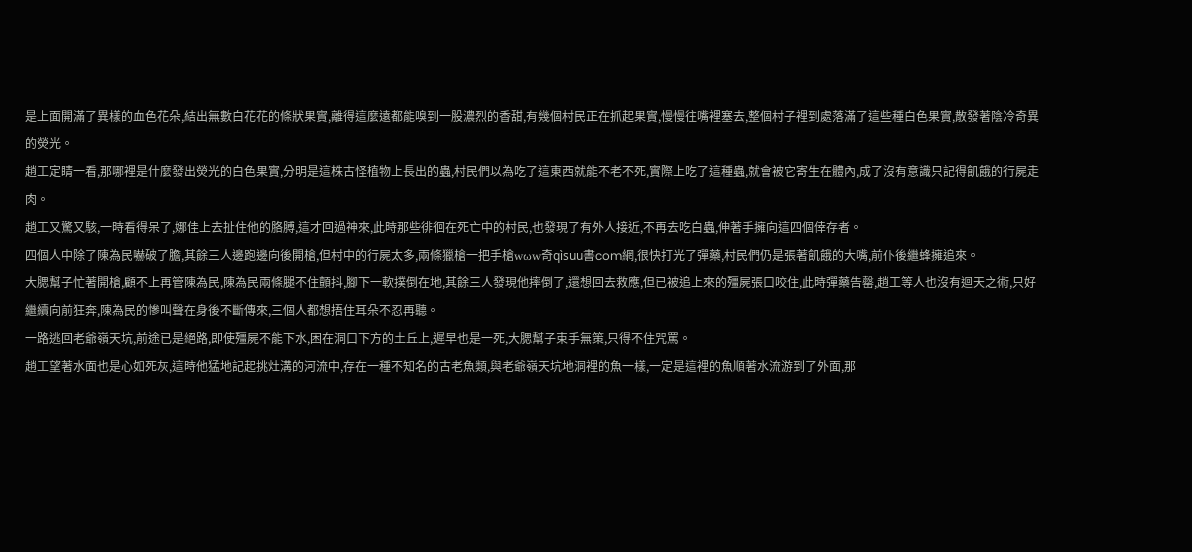是上面開滿了異樣的血色花朵,結出無數白花花的條狀果實,離得這麼遠都能嗅到一股濃烈的香甜,有幾個村民正在抓起果實,慢慢往嘴裡塞去,整個村子裡到處落滿了這些種白色果實,散發著陰冷奇異的熒光。
趙工定睛一看,那哪裡是什麼發出熒光的白色果實,分明是這株古怪植物上長出的蟲,村民們以為吃了這東西就能不老不死,實際上吃了這種蟲,就會被它寄生在體內,成了沒有意識只記得飢餓的行屍走肉。
趙工又驚又駭,一時看得呆了,娜佳上去扯住他的胳膊,這才回過神來,此時那些徘徊在死亡中的村民,也發現了有外人接近,不再去吃白蟲,伸著手擁向這四個倖存者。
四個人中除了陳為民嚇破了膽,其餘三人邊跑邊向後開槍,但村中的行屍太多,兩條獵槍一把手槍wωw奇qìsuu書com網,很快打光了彈藥,村民們仍是張著飢餓的大嘴,前仆後繼蜂擁追來。
大腮幫子忙著開槍,顧不上再管陳為民,陳為民兩條腿不住顫抖,腳下一軟撲倒在地,其餘三人發現他摔倒了,還想回去救應,但已被追上來的殭屍張口咬住,此時彈藥告罄,趙工等人也沒有迴天之術,只好繼續向前狂奔,陳為民的慘叫聲在身後不斷傳來,三個人都想捂住耳朵不忍再聽。
一路逃回老爺嶺天坑,前途已是絕路,即使殭屍不能下水,困在洞口下方的土丘上,遲早也是一死,大腮幫子束手無策,只得不住咒罵。
趙工望著水面也是心如死灰,這時他猛地記起挑灶溝的河流中,存在一種不知名的古老魚類,與老爺嶺天坑地洞裡的魚一樣,一定是這裡的魚順著水流游到了外面,那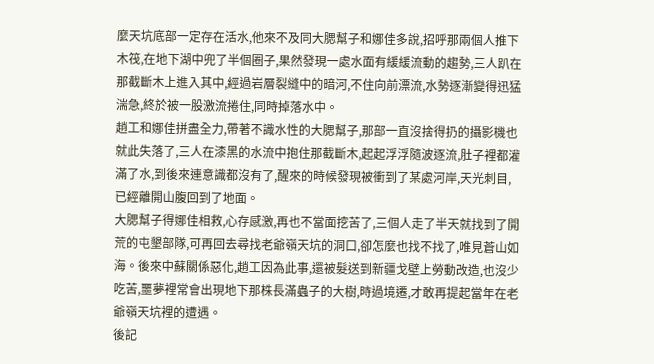麼天坑底部一定存在活水,他來不及同大腮幫子和娜佳多說,招呼那兩個人推下木筏,在地下湖中兜了半個圈子,果然發現一處水面有緩緩流動的趨勢,三人趴在那截斷木上進入其中,經過岩層裂縫中的暗河,不住向前漂流,水勢逐漸變得迅猛湍急,終於被一股激流捲住,同時掉落水中。
趙工和娜佳拼盡全力,帶著不識水性的大腮幫子,那部一直沒捨得扔的攝影機也就此失落了,三人在漆黑的水流中抱住那截斷木,起起浮浮隨波逐流,肚子裡都灌滿了水,到後來連意識都沒有了,醒來的時候發現被衝到了某處河岸,天光刺目,已經離開山腹回到了地面。
大腮幫子得娜佳相救,心存感激,再也不當面挖苦了,三個人走了半天就找到了開荒的屯墾部隊,可再回去尋找老爺嶺天坑的洞口,卻怎麼也找不找了,唯見蒼山如海。後來中蘇關係惡化,趙工因為此事,還被髮送到新疆戈壁上勞動改造,也沒少吃苦,噩夢裡常會出現地下那株長滿蟲子的大樹,時過境遷,才敢再提起當年在老爺嶺天坑裡的遭遇。
後記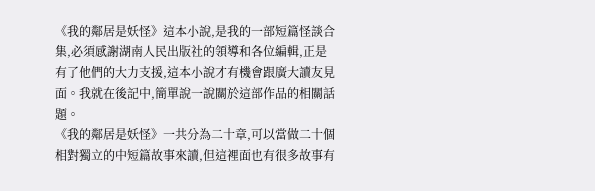《我的鄰居是妖怪》這本小說,是我的一部短篇怪談合集,必須感謝湖南人民出版社的領導和各位編輯,正是有了他們的大力支援,這本小說才有機會跟廣大讀友見面。我就在後記中,簡單說一說關於這部作品的相關話題。
《我的鄰居是妖怪》一共分為二十章,可以當做二十個相對獨立的中短篇故事來讀,但這裡面也有很多故事有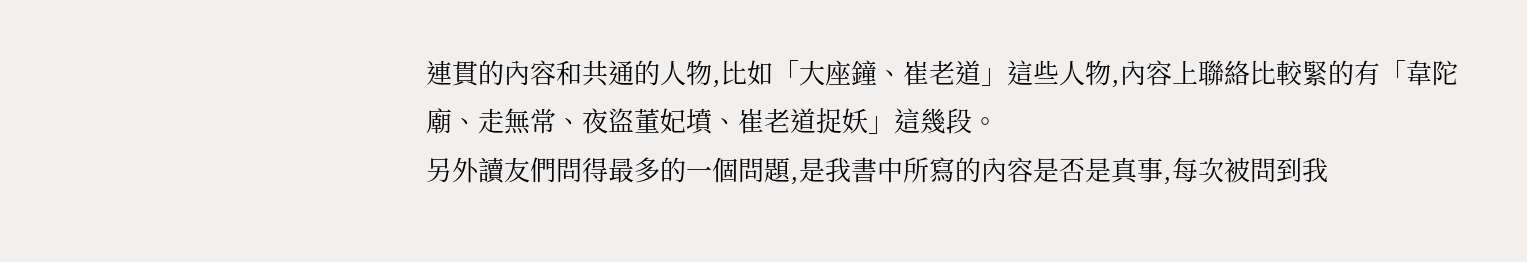連貫的內容和共通的人物,比如「大座鐘、崔老道」這些人物,內容上聯絡比較緊的有「韋陀廟、走無常、夜盜董妃墳、崔老道捉妖」這幾段。
另外讀友們問得最多的一個問題,是我書中所寫的內容是否是真事,每次被問到我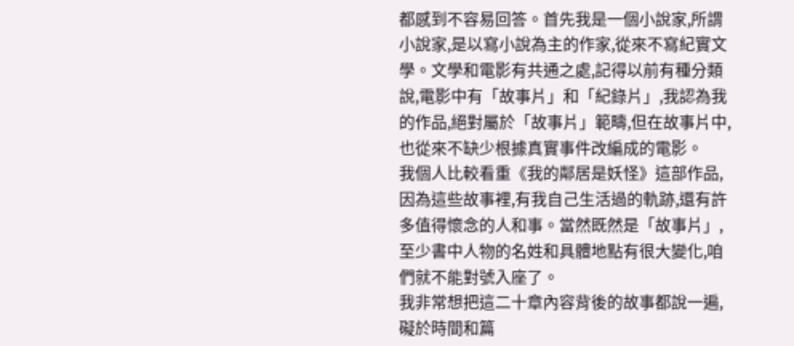都感到不容易回答。首先我是一個小說家,所謂小說家,是以寫小說為主的作家,從來不寫紀實文學。文學和電影有共通之處,記得以前有種分類說,電影中有「故事片」和「紀錄片」,我認為我的作品,絕對屬於「故事片」範疇,但在故事片中,也從來不缺少根據真實事件改編成的電影。
我個人比較看重《我的鄰居是妖怪》這部作品,因為這些故事裡,有我自己生活過的軌跡,還有許多值得懷念的人和事。當然既然是「故事片」,至少書中人物的名姓和具體地點有很大變化,咱們就不能對號入座了。
我非常想把這二十章內容背後的故事都說一遍,礙於時間和篇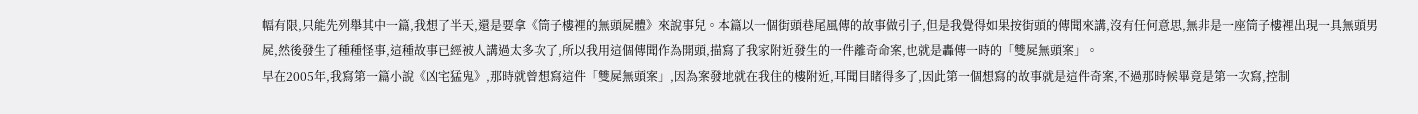幅有限,只能先列舉其中一篇,我想了半天,還是要拿《筒子樓裡的無頭屍體》來說事兒。本篇以一個街頭巷尾風傳的故事做引子,但是我覺得如果按街頭的傳聞來講,沒有任何意思,無非是一座筒子樓裡出現一具無頭男屍,然後發生了種種怪事,這種故事已經被人講過太多次了,所以我用這個傳聞作為開頭,描寫了我家附近發生的一件離奇命案,也就是轟傳一時的「雙屍無頭案」。
早在2005年,我寫第一篇小說《凶宅猛鬼》,那時就曾想寫這件「雙屍無頭案」,因為案發地就在我住的樓附近,耳聞目睹得多了,因此第一個想寫的故事就是這件奇案,不過那時候畢竟是第一次寫,控制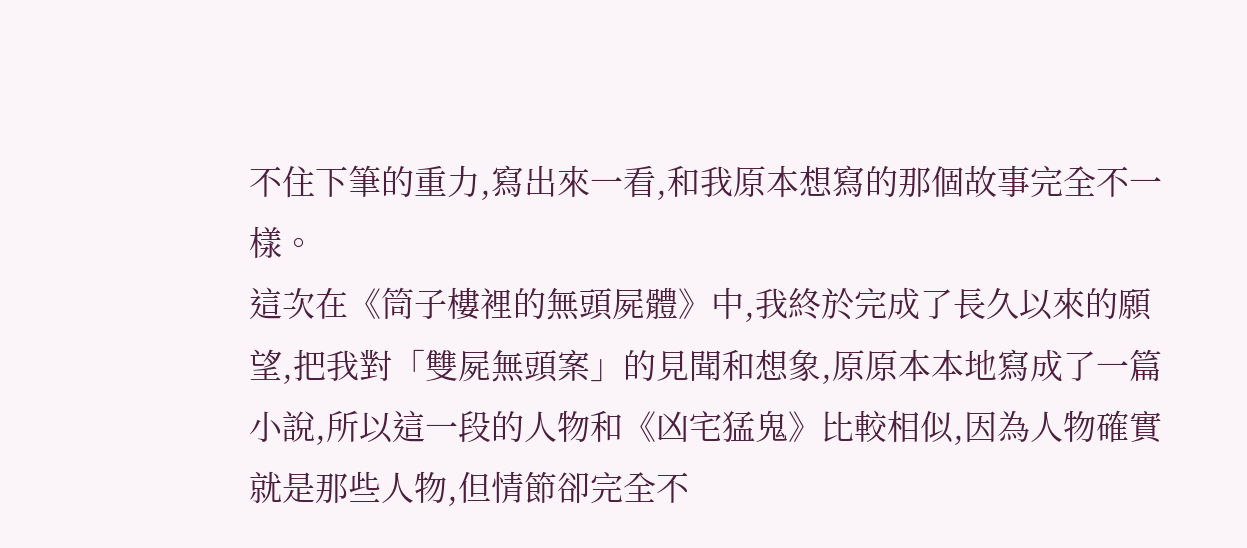不住下筆的重力,寫出來一看,和我原本想寫的那個故事完全不一樣。
這次在《筒子樓裡的無頭屍體》中,我終於完成了長久以來的願望,把我對「雙屍無頭案」的見聞和想象,原原本本地寫成了一篇小說,所以這一段的人物和《凶宅猛鬼》比較相似,因為人物確實就是那些人物,但情節卻完全不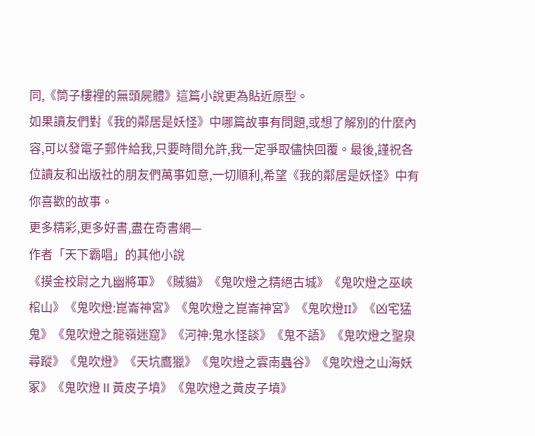同,《筒子樓裡的無頭屍體》這篇小說更為貼近原型。
如果讀友們對《我的鄰居是妖怪》中哪篇故事有問題,或想了解別的什麼內容,可以發電子郵件給我,只要時間允許,我一定爭取儘快回覆。最後,謹祝各位讀友和出版社的朋友們萬事如意,一切順利,希望《我的鄰居是妖怪》中有你喜歡的故事。
更多精彩,更多好書,盡在奇書網—
作者「天下霸唱」的其他小說
《摸金校尉之九幽將軍》《賊貓》《鬼吹燈之精絕古城》《鬼吹燈之巫峽棺山》《鬼吹燈:崑崙神宮》《鬼吹燈之崑崙神宮》《鬼吹燈II》《凶宅猛鬼》《鬼吹燈之龍嶺迷窟》《河神:鬼水怪談》《鬼不語》《鬼吹燈之聖泉尋蹤》《鬼吹燈》《天坑鷹獵》《鬼吹燈之雲南蟲谷》《鬼吹燈之山海妖冢》《鬼吹燈Ⅱ黃皮子墳》《鬼吹燈之黃皮子墳》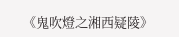《鬼吹燈之湘西疑陵》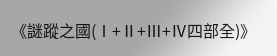《謎蹤之國(Ⅰ+Ⅱ+Ⅲ+Ⅳ四部全)》